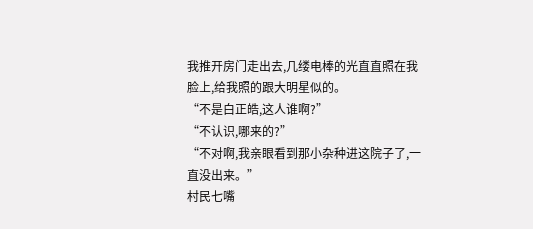我推开房门走出去,几缕电棒的光直直照在我脸上,给我照的跟大明星似的。
“不是白正皓,这人谁啊?”
“不认识,哪来的?”
“不对啊,我亲眼看到那小杂种进这院子了,一直没出来。”
村民七嘴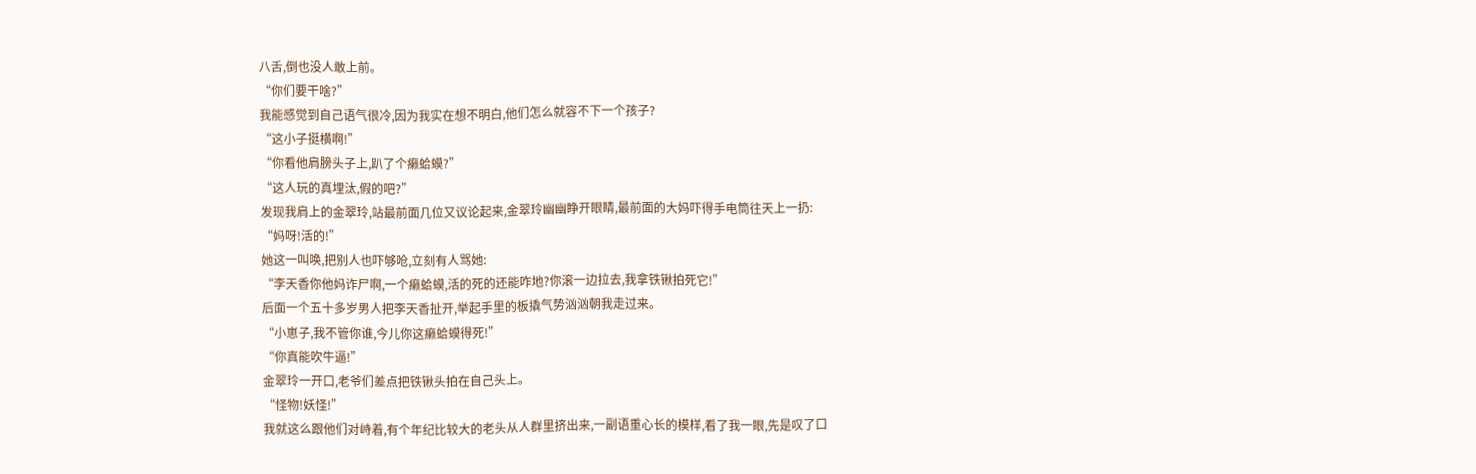八舌,倒也没人敢上前。
“你们要干啥?”
我能感觉到自己语气很冷,因为我实在想不明白,他们怎么就容不下一个孩子?
“这小子挺横啊!”
“你看他肩膀头子上,趴了个癞蛤蟆?”
“这人玩的真埋汰,假的吧?”
发现我肩上的金翠玲,站最前面几位又议论起来,金翠玲幽幽睁开眼睛,最前面的大妈吓得手电筒往天上一扔:
“妈呀!活的!”
她这一叫唤,把别人也吓够呛,立刻有人骂她:
“李天香你他妈诈尸啊,一个癞蛤蟆,活的死的还能咋地?你滚一边拉去,我拿铁锹拍死它!”
后面一个五十多岁男人把李天香扯开,举起手里的板撬气势汹汹朝我走过来。
“小崽子,我不管你谁,今儿你这癞蛤蟆得死!”
“你真能吹牛逼!”
金翠玲一开口,老爷们差点把铁锹头拍在自己头上。
“怪物!妖怪!”
我就这么跟他们对峙着,有个年纪比较大的老头从人群里挤出来,一副语重心长的模样,看了我一眼,先是叹了口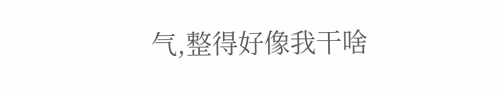气,整得好像我干啥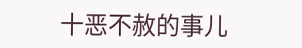十恶不赦的事儿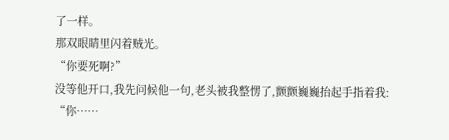了一样。
那双眼睛里闪着贼光。
“你要死啊?”
没等他开口,我先问候他一句,老头被我整愣了,颤颤巍巍抬起手指着我:
“你……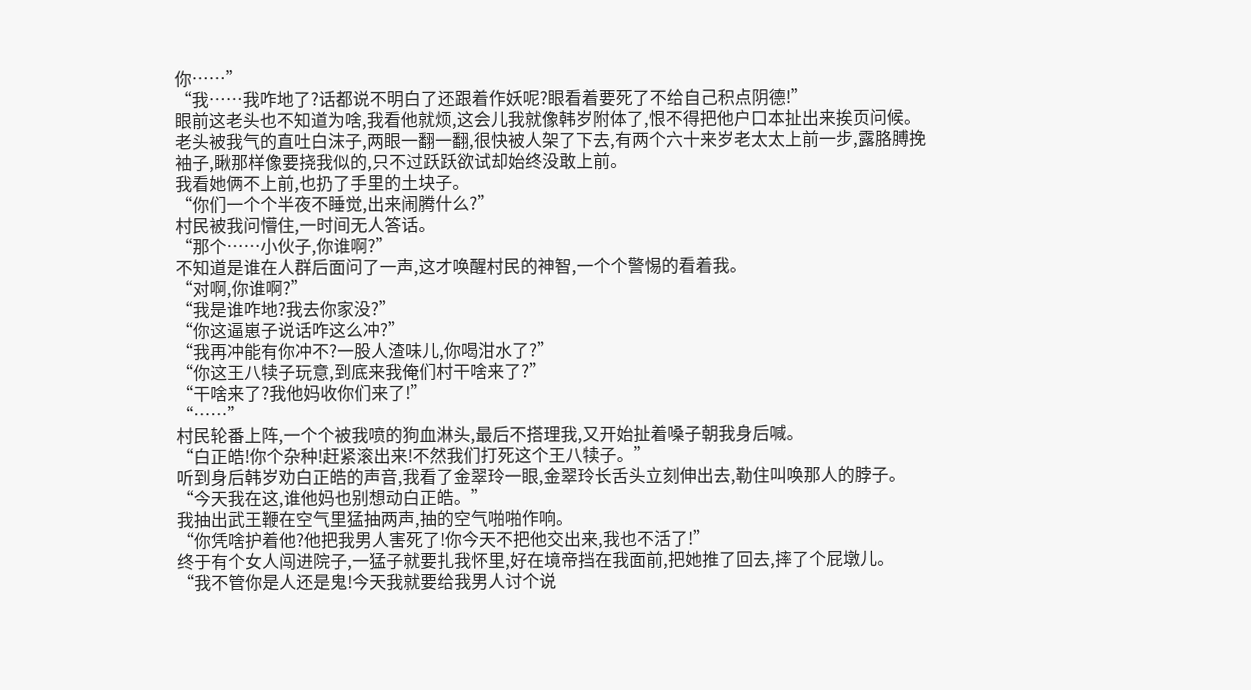你……”
“我……我咋地了?话都说不明白了还跟着作妖呢?眼看着要死了不给自己积点阴德!”
眼前这老头也不知道为啥,我看他就烦,这会儿我就像韩岁附体了,恨不得把他户口本扯出来挨页问候。
老头被我气的直吐白沫子,两眼一翻一翻,很快被人架了下去,有两个六十来岁老太太上前一步,露胳膊挽袖子,瞅那样像要挠我似的,只不过跃跃欲试却始终没敢上前。
我看她俩不上前,也扔了手里的土块子。
“你们一个个半夜不睡觉,出来闹腾什么?”
村民被我问懵住,一时间无人答话。
“那个……小伙子,你谁啊?”
不知道是谁在人群后面问了一声,这才唤醒村民的神智,一个个警惕的看着我。
“对啊,你谁啊?”
“我是谁咋地?我去你家没?”
“你这逼崽子说话咋这么冲?”
“我再冲能有你冲不?一股人渣味儿,你喝泔水了?”
“你这王八犊子玩意,到底来我俺们村干啥来了?”
“干啥来了?我他妈收你们来了!”
“……”
村民轮番上阵,一个个被我喷的狗血淋头,最后不搭理我,又开始扯着嗓子朝我身后喊。
“白正皓!你个杂种!赶紧滚出来!不然我们打死这个王八犊子。”
听到身后韩岁劝白正皓的声音,我看了金翠玲一眼,金翠玲长舌头立刻伸出去,勒住叫唤那人的脖子。
“今天我在这,谁他妈也别想动白正皓。”
我抽出武王鞭在空气里猛抽两声,抽的空气啪啪作响。
“你凭啥护着他?他把我男人害死了!你今天不把他交出来,我也不活了!”
终于有个女人闯进院子,一猛子就要扎我怀里,好在境帝挡在我面前,把她推了回去,摔了个屁墩儿。
“我不管你是人还是鬼!今天我就要给我男人讨个说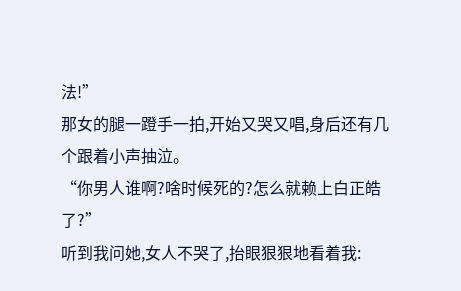法!”
那女的腿一蹬手一拍,开始又哭又唱,身后还有几个跟着小声抽泣。
“你男人谁啊?啥时候死的?怎么就赖上白正皓了?”
听到我问她,女人不哭了,抬眼狠狠地看着我: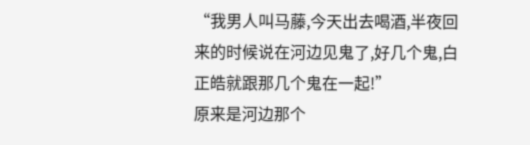“我男人叫马藤,今天出去喝酒,半夜回来的时候说在河边见鬼了,好几个鬼,白正皓就跟那几个鬼在一起!”
原来是河边那个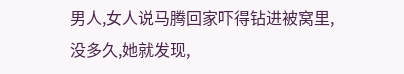男人,女人说马腾回家吓得钻进被窝里,没多久,她就发现,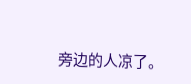旁边的人凉了。